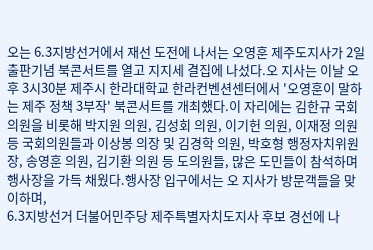오는 6.3지방선거에서 재선 도전에 나서는 오영훈 제주도지사가 2일 출판기념 북콘서트를 열고 지지세 결집에 나섰다.오 지사는 이날 오후 3시30분 제주시 한라대학교 한라컨벤션센터에서 '오영훈이 말하는 제주 정책 3부작' 북콘서트를 개최했다.이 자리에는 김한규 국회의원을 비롯해 박지원 의원, 김성회 의원, 이기헌 의원, 이재정 의원 등 국회의원들과 이상봉 의장 및 김경학 의원, 박호형 행정자치위원장, 송영훈 의원, 김기환 의원 등 도의원들, 많은 도민들이 참석하며 행사장을 가득 채웠다.행사장 입구에서는 오 지사가 방문객들을 맞이하며,
6.3지방선거 더불어민주당 제주특별자치도지사 후보 경선에 나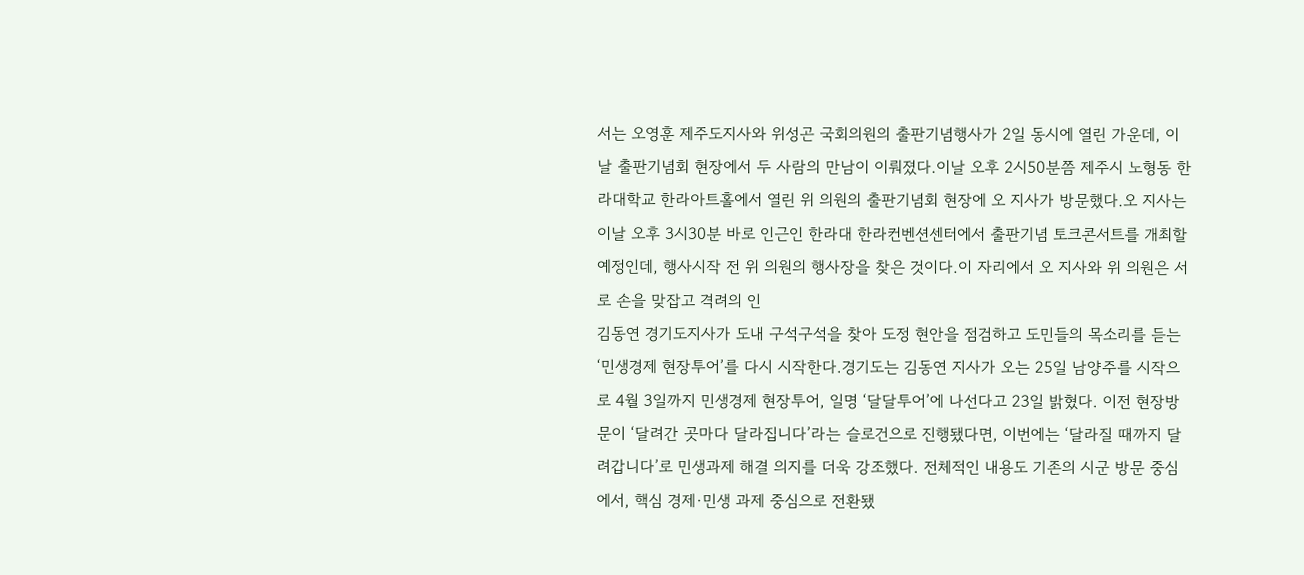서는 오영훈 제주도지사와 위성곤 국회의원의 출판기념행사가 2일 동시에 열린 가운데, 이날 출판기념회 현장에서 두 사람의 만남이 이뤄졌다.이날 오후 2시50분쯤 제주시 노형동 한라대학교 한라아트홀에서 열린 위 의원의 출판기념회 현장에 오 지사가 방문했다.오 지사는 이날 오후 3시30분 바로 인근인 한라대 한라컨벤션센터에서 출판기념 토크콘서트를 개최할 예정인데, 행사시작 전 위 의원의 행사장을 찾은 것이다.이 자리에서 오 지사와 위 의원은 서로 손을 맞잡고 격려의 인
김동연 경기도지사가 도내 구석구석을 찾아 도정 현안을 점검하고 도민들의 목소리를 듣는 ‘민생경제 현장투어’를 다시 시작한다.경기도는 김동연 지사가 오는 25일 남양주를 시작으로 4월 3일까지 민생경제 현장투어, 일명 ‘달달투어’에 나선다고 23일 밝혔다. 이전 현장방문이 ‘달려간 곳마다 달라집니다’라는 슬로건으로 진행됐다면, 이번에는 ‘달라질 때까지 달려갑니다’로 민생과제 해결 의지를 더욱 강조했다. 전체적인 내용도 기존의 시군 방문 중심에서, 핵심 경제·민생 과제 중심으로 전환됐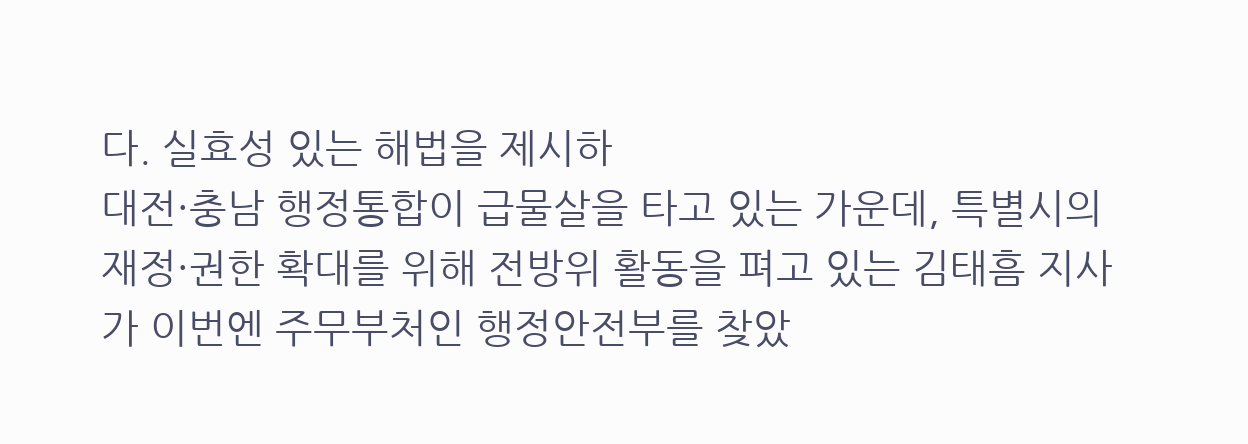다. 실효성 있는 해법을 제시하
대전·충남 행정통합이 급물살을 타고 있는 가운데, 특별시의 재정·권한 확대를 위해 전방위 활동을 펴고 있는 김태흠 지사가 이번엔 주무부처인 행정안전부를 찾았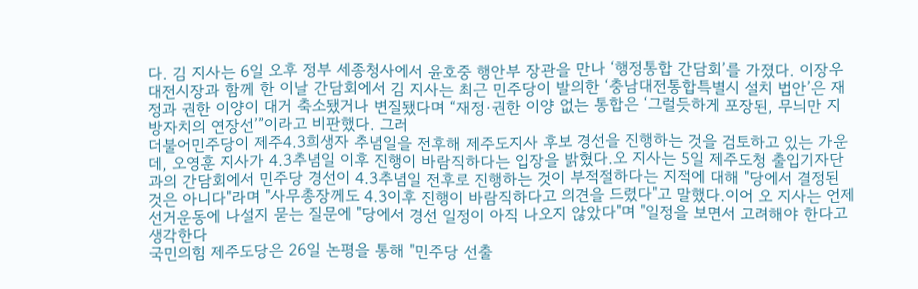다. 김 지사는 6일 오후 정부 세종청사에서 윤호중 행안부 장관을 만나 ‘행정통합 간담회’를 가졌다. 이장우 대전시장과 함께 한 이날 간담회에서 김 지사는 최근 민주당이 발의한 ‘충남대전통합특별시 설치 법안’은 재정과 권한 이양이 대거 축소됐거나 변질됐다며 “재정·권한 이양 없는 통합은 ‘그럴듯하게 포장된, 무늬만 지방자치의 연장선’”이라고 비판했다. 그러
더불어민주당이 제주4.3희생자 추념일을 전후해 제주도지사 후보 경선을 진행하는 것을 검토하고 있는 가운데, 오영훈 지사가 4.3추념일 이후 진행이 바람직하다는 입장을 밝혔다.오 지사는 5일 제주도청 출입기자단과의 간담회에서 민주당 경선이 4.3추념일 전후로 진행하는 것이 부적절하다는 지적에 대해 "당에서 결정된 것은 아니다"라며 "사무총장께도 4.3이후 진행이 바람직하다고 의견을 드렸다"고 말했다.이어 오 지사는 언제 선거운동에 나설지 묻는 질문에 "당에서 경선 일정이 아직 나오지 않았다"며 "일정을 보면서 고려해야 한다고 생각한다
국민의힘 제주도당은 26일 논평을 통해 "민주당 선출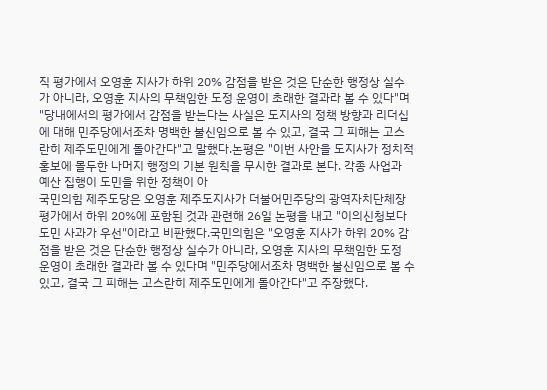직 평가에서 오영훈 지사가 하위 20% 감점을 받은 것은 단순한 행정상 실수가 아니라, 오영훈 지사의 무책임한 도정 운영이 초래한 결과라 볼 수 있다"며 "당내에서의 평가에서 감점을 받는다는 사실은 도지사의 정책 방향과 리더십에 대해 민주당에서조차 명백한 불신임으로 볼 수 있고, 결국 그 피해는 고스란히 제주도민에게 돌아간다"고 말했다.논평은 "이번 사안을 도지사가 정치적 홍보에 몰두한 나머지 행정의 기본 원칙을 무시한 결과로 본다. 각종 사업과 예산 집행이 도민을 위한 정책이 아
국민의힘 제주도당은 오영훈 제주도지사가 더불어민주당의 광역자치단체장 평가에서 하위 20%에 포함된 것과 관련해 26일 논평을 내고 "이의신청보다 도민 사과가 우선"이라고 비판했다.국민의힘은 "오영훈 지사가 하위 20% 감점을 받은 것은 단순한 행정상 실수가 아니라, 오영훈 지사의 무책임한 도정 운영이 초래한 결과라 볼 수 있다며 "민주당에서조차 명백한 불신임으로 볼 수 있고, 결국 그 피해는 고스란히 제주도민에게 돌아간다"고 주장했다.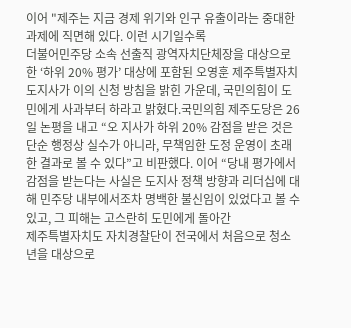이어 "제주는 지금 경제 위기와 인구 유출이라는 중대한 과제에 직면해 있다. 이런 시기일수록
더불어민주당 소속 선출직 광역자치단체장을 대상으로 한 ‘하위 20% 평가’ 대상에 포함된 오영훈 제주특별자치도지사가 이의 신청 방침을 밝힌 가운데, 국민의힘이 도민에게 사과부터 하라고 밝혔다.국민의힘 제주도당은 26일 논평을 내고 “오 지사가 하위 20% 감점을 받은 것은 단순 행정상 실수가 아니라, 무책임한 도정 운영이 초래한 결과로 볼 수 있다”고 비판했다. 이어 “당내 평가에서 감점을 받는다는 사실은 도지사 정책 방향과 리더십에 대해 민주당 내부에서조차 명백한 불신임이 있었다고 볼 수 있고, 그 피해는 고스란히 도민에게 돌아간
제주특별자치도 자치경찰단이 전국에서 처음으로 청소년을 대상으로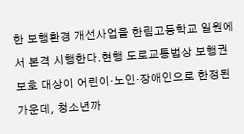한 보행환경 개선사업을 한림고등학교 일원에서 본격 시행한다.현행 도로교통법상 보행권 보호 대상이 어린이·노인·장애인으로 한정된 가운데, 청소년까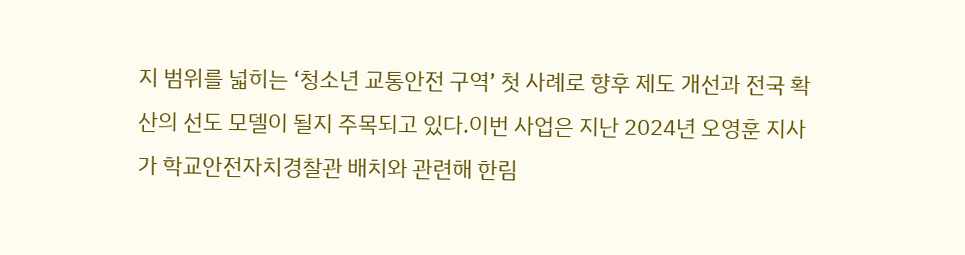지 범위를 넓히는 ‘청소년 교통안전 구역’ 첫 사례로 향후 제도 개선과 전국 확산의 선도 모델이 될지 주목되고 있다.이번 사업은 지난 2024년 오영훈 지사가 학교안전자치경찰관 배치와 관련해 한림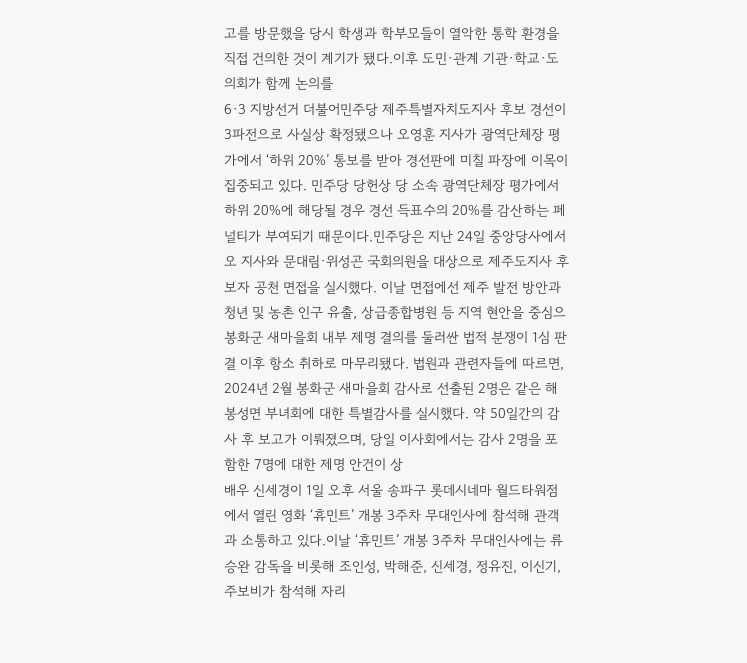고를 방문했을 당시 학생과 학부모들이 열악한 통학 환경을 직접 건의한 것이 계기가 됐다.이후 도민·관계 기관·학교·도의회가 함께 논의를
6·3 지방선거 더불어민주당 제주특별자치도지사 후보 경선이 3파전으로 사실상 확정됐으나 오영훈 지사가 광역단체장 평가에서 ‘하위 20%’ 통보를 받아 경선판에 미칠 파장에 이목이 집중되고 있다. 민주당 당헌상 당 소속 광역단체장 평가에서 하위 20%에 해당될 경우 경선 득표수의 20%를 감산하는 페널티가 부여되기 때문이다.민주당은 지난 24일 중앙당사에서 오 지사와 문대림·위성곤 국회의원을 대상으로 제주도지사 후보자 공천 면접을 실시했다. 이날 면접에선 제주 발전 방안과 청년 및 농촌 인구 유출, 상급종합병원 등 지역 현안을 중심으
봉화군 새마을회 내부 제명 결의를 둘러싼 법적 분쟁이 1심 판결 이후 항소 취하로 마무리됐다. 법원과 관련자들에 따르면, 2024년 2월 봉화군 새마을회 감사로 선출된 2명은 같은 해 봉성면 부녀회에 대한 특별감사를 실시했다. 약 50일간의 감사 후 보고가 이뤄졌으며, 당일 이사회에서는 감사 2명을 포함한 7명에 대한 제명 안건이 상
배우 신세경이 1일 오후 서울 송파구 롯데시네마 월드타워점에서 열린 영화 ‘휴민트’ 개봉 3주차 무대인사에 참석해 관객과 소통하고 있다.이날 ‘휴민트’ 개봉 3주차 무대인사에는 류승완 감독을 비롯해 조인성, 박해준, 신세경, 정유진, 이신기, 주보비가 참석해 자리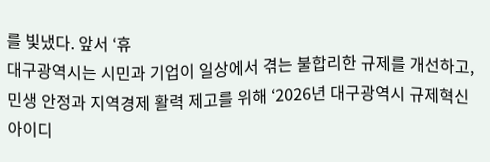를 빛냈다. 앞서 ‘휴
대구광역시는 시민과 기업이 일상에서 겪는 불합리한 규제를 개선하고, 민생 안정과 지역경제 활력 제고를 위해 ‘2026년 대구광역시 규제혁신 아이디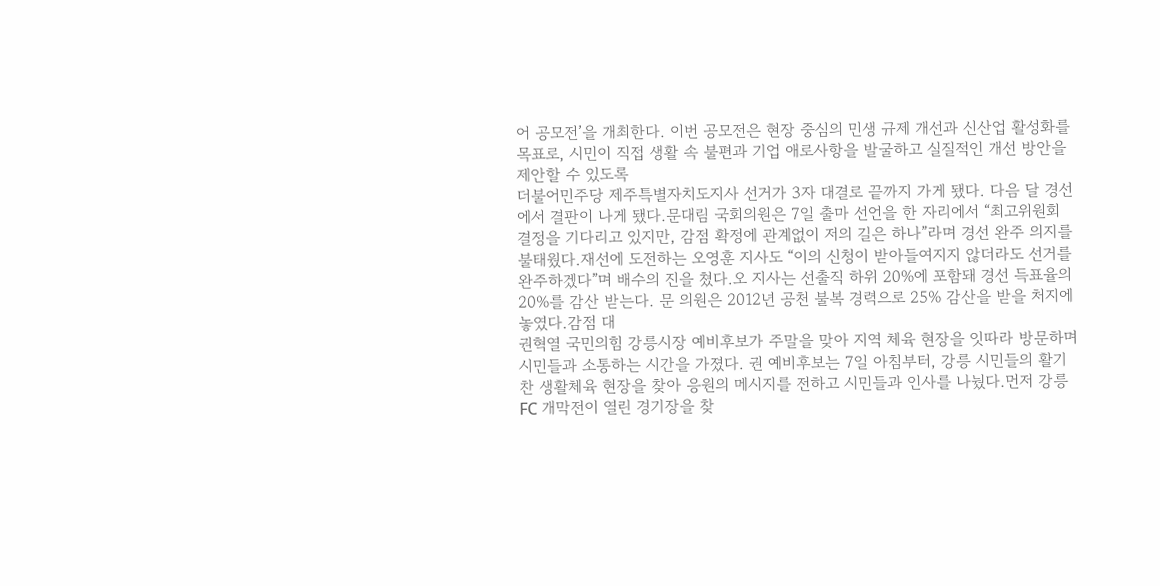어 공모전’을 개최한다. 이번 공모전은 현장 중심의 민생 규제 개선과 신산업 활성화를 목표로, 시민이 직접 생활 속 불편과 기업 애로사항을 발굴하고 실질적인 개선 방안을 제안할 수 있도록
더불어민주당 제주특별자치도지사 선거가 3자 대결로 끝까지 가게 됐다. 다음 달 경선에서 결판이 나게 됐다.문대림 국회의원은 7일 출마 선언을 한 자리에서 “최고위원회 결정을 기다리고 있지만, 감점 확정에 관계없이 저의 길은 하나”라며 경선 완주 의지를 불태웠다.재선에 도전하는 오영훈 지사도 “이의 신청이 받아들여지지 않더라도 선거를 완주하겠다”며 배수의 진을 쳤다.오 지사는 선출직 하위 20%에 포함돼 경선 득표율의 20%를 감산 받는다. 문 의원은 2012년 공천 불복 경력으로 25% 감산을 받을 처지에 놓였다.감점 대
권혁열 국민의힘 강릉시장 예비후보가 주말을 맞아 지역 체육 현장을 잇따라 방문하며 시민들과 소통하는 시간을 가졌다. 권 예비후보는 7일 아침부터, 강릉 시민들의 활기찬 생활체육 현장을 찾아 응원의 메시지를 전하고 시민들과 인사를 나눴다.먼저 강릉FC 개막전이 열린 경기장을 찾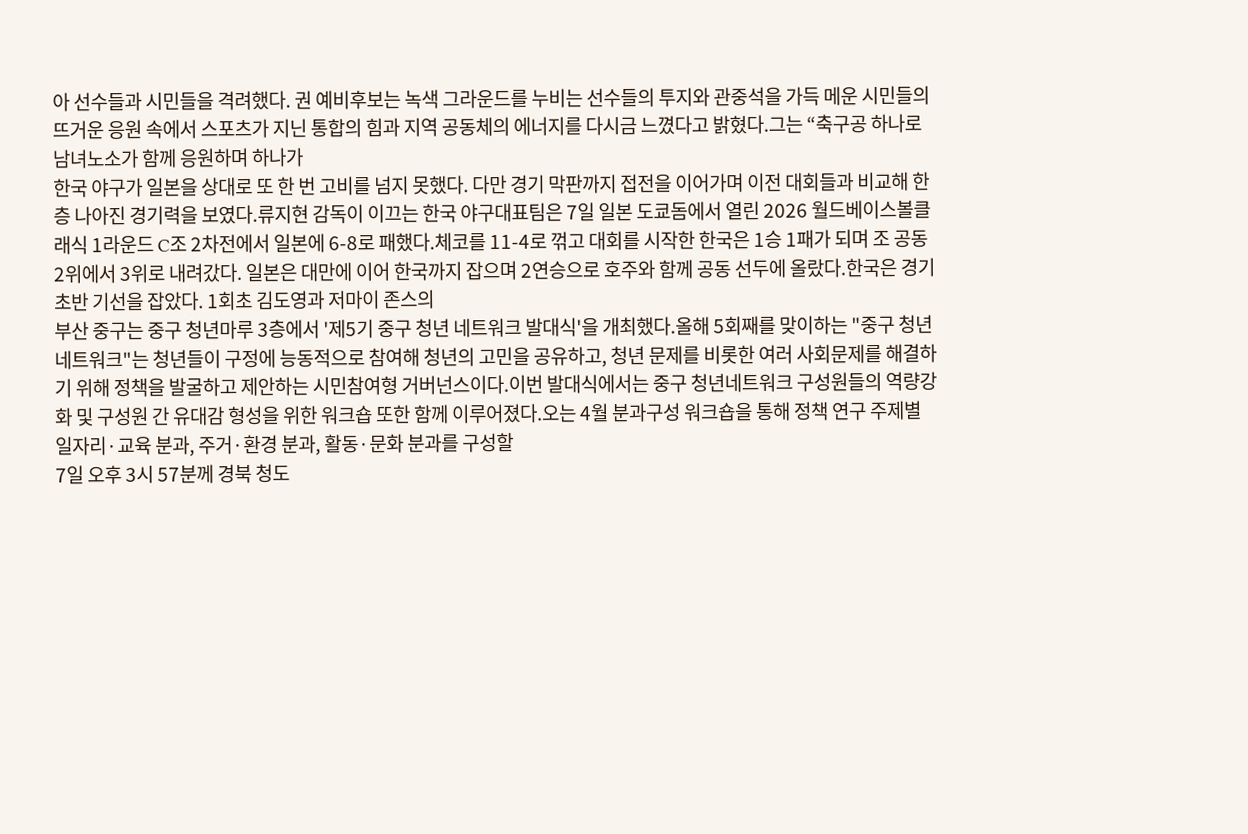아 선수들과 시민들을 격려했다. 권 예비후보는 녹색 그라운드를 누비는 선수들의 투지와 관중석을 가득 메운 시민들의 뜨거운 응원 속에서 스포츠가 지닌 통합의 힘과 지역 공동체의 에너지를 다시금 느꼈다고 밝혔다.그는 “축구공 하나로 남녀노소가 함께 응원하며 하나가
한국 야구가 일본을 상대로 또 한 번 고비를 넘지 못했다. 다만 경기 막판까지 접전을 이어가며 이전 대회들과 비교해 한층 나아진 경기력을 보였다.류지현 감독이 이끄는 한국 야구대표팀은 7일 일본 도쿄돔에서 열린 2026 월드베이스볼클래식 1라운드 C조 2차전에서 일본에 6-8로 패했다.체코를 11-4로 꺾고 대회를 시작한 한국은 1승 1패가 되며 조 공동 2위에서 3위로 내려갔다. 일본은 대만에 이어 한국까지 잡으며 2연승으로 호주와 함께 공동 선두에 올랐다.한국은 경기 초반 기선을 잡았다. 1회초 김도영과 저마이 존스의
부산 중구는 중구 청년마루 3층에서 '제5기 중구 청년 네트워크 발대식'을 개최했다.올해 5회째를 맞이하는 "중구 청년 네트워크"는 청년들이 구정에 능동적으로 참여해 청년의 고민을 공유하고, 청년 문제를 비롯한 여러 사회문제를 해결하기 위해 정책을 발굴하고 제안하는 시민참여형 거버넌스이다.이번 발대식에서는 중구 청년네트워크 구성원들의 역량강화 및 구성원 간 유대감 형성을 위한 워크숍 또한 함께 이루어졌다.오는 4월 분과구성 워크숍을 통해 정책 연구 주제별 일자리·교육 분과, 주거·환경 분과, 활동·문화 분과를 구성할
7일 오후 3시 57분께 경북 청도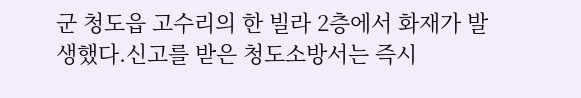군 청도읍 고수리의 한 빌라 2층에서 화재가 발생했다.신고를 받은 청도소방서는 즉시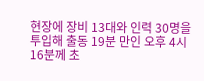현장에 장비 13대와 인력 30명을 투입해 출동 19분 만인 오후 4시 16분께 초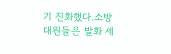기 진화했다.소방대원들은 발화 세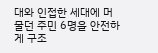대와 인접한 세대에 머물던 주민 6명을 안전하게 구조